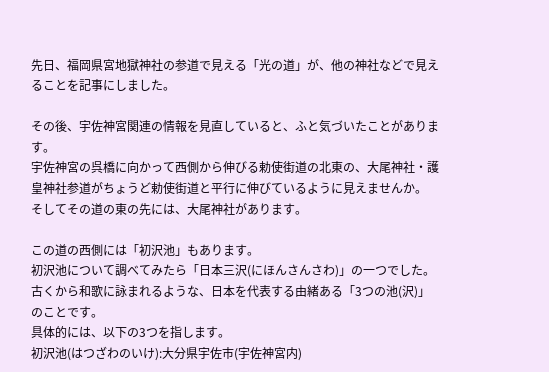先日、福岡県宮地獄神社の参道で見える「光の道」が、他の神社などで見えることを記事にしました。

その後、宇佐神宮関連の情報を見直していると、ふと気づいたことがあります。
宇佐神宮の呉橋に向かって西側から伸びる勅使街道の北東の、大尾神社・護皇神社参道がちょうど勅使街道と平行に伸びているように見えませんか。
そしてその道の東の先には、大尾神社があります。

この道の西側には「初沢池」もあります。
初沢池について調べてみたら「日本三沢(にほんさんさわ)」の一つでした。
古くから和歌に詠まれるような、日本を代表する由緒ある「3つの池(沢)」のことです。
具体的には、以下の3つを指します。
初沢池(はつざわのいけ):大分県宇佐市(宇佐神宮内)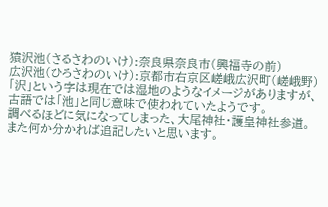猿沢池(さるさわのいけ):奈良県奈良市(興福寺の前)
広沢池(ひろさわのいけ):京都市右京区嵯峨広沢町(嵯峨野)
「沢」という字は現在では湿地のようなイメージがありますが、古語では「池」と同じ意味で使われていたようです。
調べるほどに気になってしまった、大尾神社・護皇神社参道。
また何か分かれば追記したいと思います。